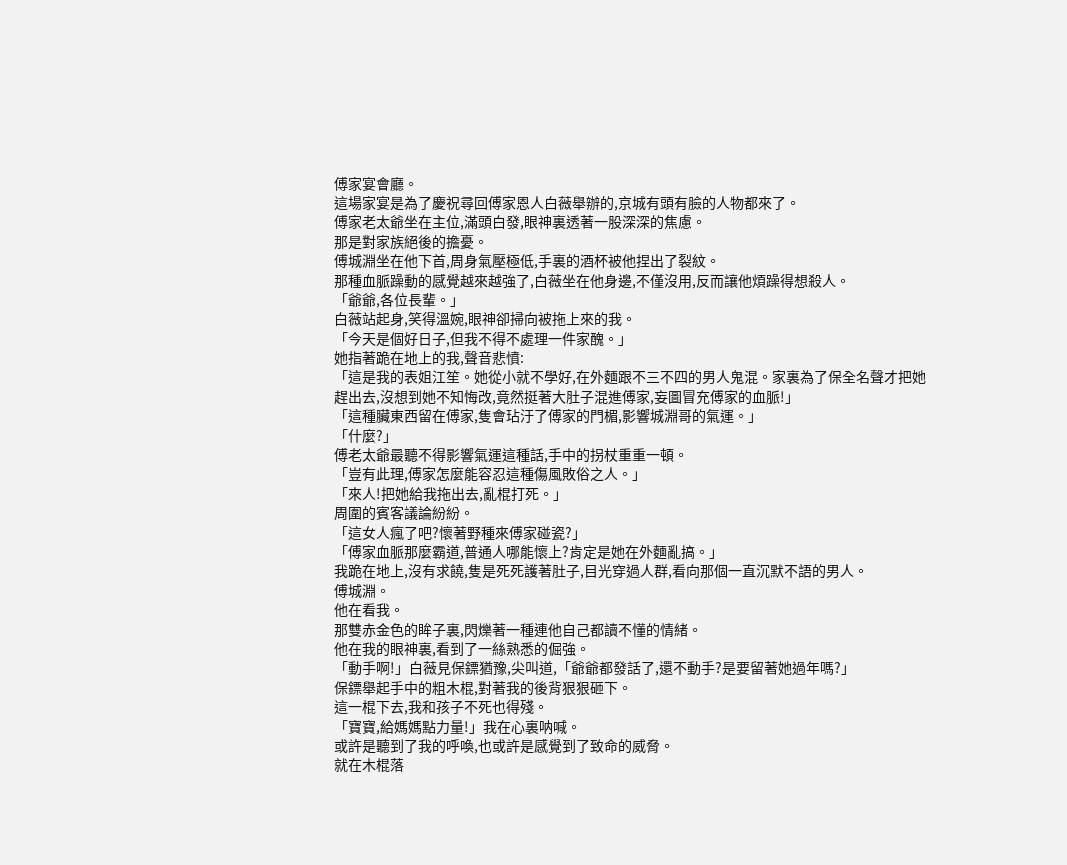傅家宴會廳。
這場家宴是為了慶祝尋回傅家恩人白薇舉辦的,京城有頭有臉的人物都來了。
傅家老太爺坐在主位,滿頭白發,眼神裏透著一股深深的焦慮。
那是對家族絕後的擔憂。
傅城淵坐在他下首,周身氣壓極低,手裏的酒杯被他捏出了裂紋。
那種血脈躁動的感覺越來越強了,白薇坐在他身邊,不僅沒用,反而讓他煩躁得想殺人。
「爺爺,各位長輩。」
白薇站起身,笑得溫婉,眼神卻掃向被拖上來的我。
「今天是個好日子,但我不得不處理一件家醜。」
她指著跪在地上的我,聲音悲憤:
「這是我的表姐江笙。她從小就不學好,在外麵跟不三不四的男人鬼混。家裏為了保全名聲才把她趕出去,沒想到她不知悔改,竟然挺著大肚子混進傅家,妄圖冒充傅家的血脈!」
「這種臟東西留在傅家,隻會玷汙了傅家的門楣,影響城淵哥的氣運。」
「什麼?」
傅老太爺最聽不得影響氣運這種話,手中的拐杖重重一頓。
「豈有此理,傅家怎麼能容忍這種傷風敗俗之人。」
「來人!把她給我拖出去,亂棍打死。」
周圍的賓客議論紛紛。
「這女人瘋了吧?懷著野種來傅家碰瓷?」
「傅家血脈那麼霸道,普通人哪能懷上?肯定是她在外麵亂搞。」
我跪在地上,沒有求饒,隻是死死護著肚子,目光穿過人群,看向那個一直沉默不語的男人。
傅城淵。
他在看我。
那雙赤金色的眸子裏,閃爍著一種連他自己都讀不懂的情緒。
他在我的眼神裏,看到了一絲熟悉的倔強。
「動手啊!」白薇見保鏢猶豫,尖叫道,「爺爺都發話了,還不動手?是要留著她過年嗎?」
保鏢舉起手中的粗木棍,對著我的後背狠狠砸下。
這一棍下去,我和孩子不死也得殘。
「寶寶,給媽媽點力量!」我在心裏呐喊。
或許是聽到了我的呼喚,也或許是感覺到了致命的威脅。
就在木棍落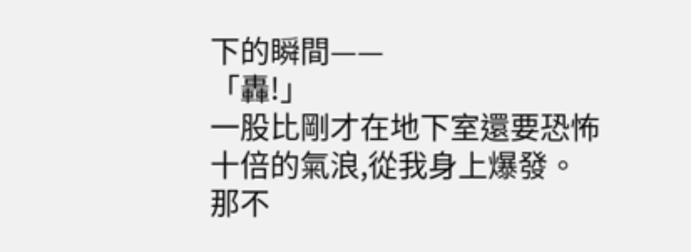下的瞬間——
「轟!」
一股比剛才在地下室還要恐怖十倍的氣浪,從我身上爆發。
那不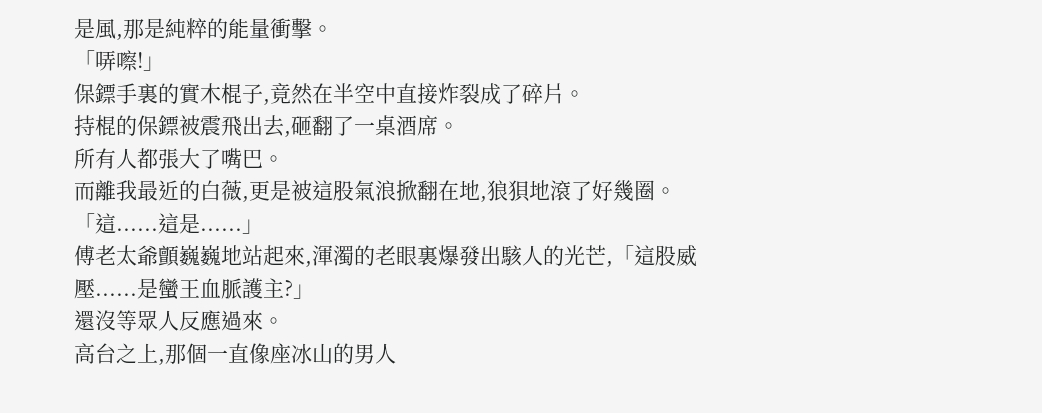是風,那是純粹的能量衝擊。
「哢嚓!」
保鏢手裏的實木棍子,竟然在半空中直接炸裂成了碎片。
持棍的保鏢被震飛出去,砸翻了一桌酒席。
所有人都張大了嘴巴。
而離我最近的白薇,更是被這股氣浪掀翻在地,狼狽地滾了好幾圈。
「這......這是......」
傅老太爺顫巍巍地站起來,渾濁的老眼裏爆發出駭人的光芒,「這股威壓......是蠻王血脈護主?」
還沒等眾人反應過來。
高台之上,那個一直像座冰山的男人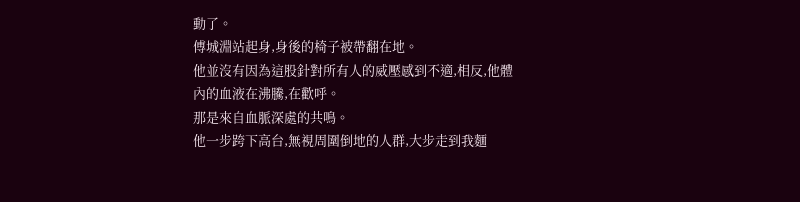動了。
傅城淵站起身,身後的椅子被帶翻在地。
他並沒有因為這股針對所有人的威壓感到不適,相反,他體內的血液在沸騰,在歡呼。
那是來自血脈深處的共鳴。
他一步跨下高台,無視周圍倒地的人群,大步走到我麵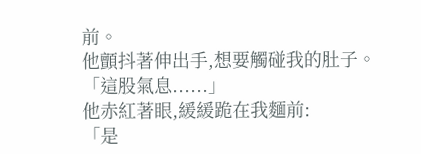前。
他顫抖著伸出手,想要觸碰我的肚子。
「這股氣息......」
他赤紅著眼,緩緩跪在我麵前:
「是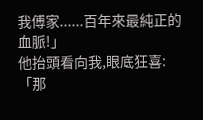我傅家......百年來最純正的血脈!」
他抬頭看向我,眼底狂喜:
「那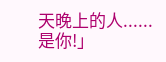天晚上的人......是你!」